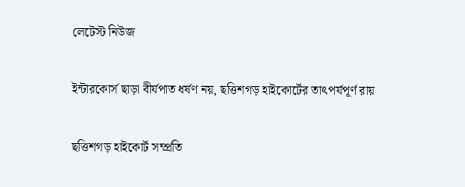লেটেস্ট নিউজ

ইন্টারকোর্স ছাড়া বীর্যপাত ধর্ষণ নয়, ছত্তিশগড় হাইকোর্টের তাৎপর্যপূর্ণ রায়

ছত্তিশগড় হাইকোর্ট সম্প্রতি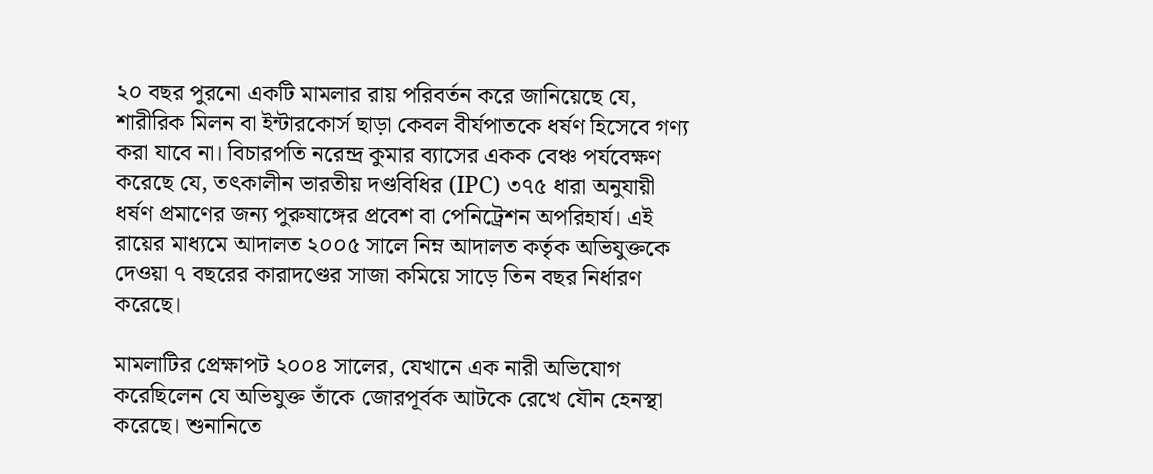২০ বছর পুরনো একটি মামলার রায় পরিবর্তন করে জানিয়েছে যে, শারীরিক মিলন বা ইন্টারকোর্স ছাড়া কেবল বীর্যপাতকে ধর্ষণ হিসেবে গণ্য করা যাবে না। বিচারপতি নরেন্দ্র কুমার ব্যাসের একক বেঞ্চ পর্যবেক্ষণ করেছে যে, তৎকালীন ভারতীয় দণ্ডবিধির (IPC) ৩৭৫ ধারা অনুযায়ী ধর্ষণ প্রমাণের জন্য পুরুষাঙ্গের প্রবেশ বা পেনিট্রেশন অপরিহার্য। এই রায়ের মাধ্যমে আদালত ২০০৫ সালে নিম্ন আদালত কর্তৃক অভিযুক্তকে দেওয়া ৭ বছরের কারাদণ্ডের সাজা কমিয়ে সাড়ে তিন বছর নির্ধারণ করেছে।

মামলাটির প্রেক্ষাপট ২০০৪ সালের, যেখানে এক নারী অভিযোগ করেছিলেন যে অভিযুক্ত তাঁকে জোরপূর্বক আটকে রেখে যৌন হেনস্থা করেছে। শুনানিতে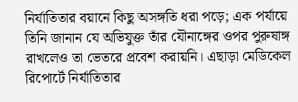নির্যাতিতার বয়ানে কিছু অসঙ্গতি ধরা পড়ে; এক পর্যায়ে তিনি জানান যে অভিযুক্ত তাঁর যৌনাঙ্গের ওপর পুরুষাঙ্গ রাখলেও তা ভেতরে প্রবেশ করায়নি। এছাড়া মেডিকেল রিপোর্টে নির্যাতিতার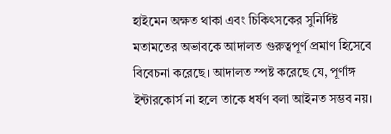হাইমেন অক্ষত থাকা এবং চিকিৎসকের সুনির্দিষ্ট মতামতের অভাবকে আদালত গুরুত্বপূর্ণ প্রমাণ হিসেবে বিবেচনা করেছে। আদালত স্পষ্ট করেছে যে, পূর্ণাঙ্গ ইন্টারকোর্স না হলে তাকে ধর্ষণ বলা আইনত সম্ভব নয়।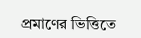প্রমাণের ভিত্তিতে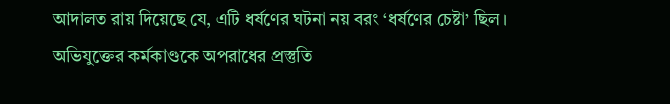আদালত রায় দিয়েছে যে, এটি ধর্ষণের ঘটনা নয় বরং ‘ধর্ষণের চেষ্টা’ ছিল। অভিযুক্তের কর্মকাণ্ডকে অপরাধের প্রস্তুতি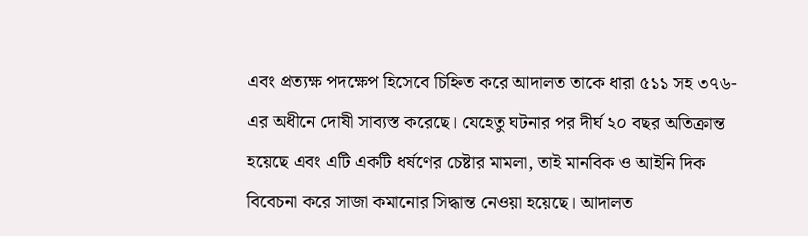এবং প্রত্যক্ষ পদক্ষেপ হিসেবে চিহ্নিত করে আদালত তাকে ধারা ৫১১ সহ ৩৭৬-এর অধীনে দোষী সাব্যস্ত করেছে। যেহেতু ঘটনার পর দীর্ঘ ২০ বছর অতিক্রান্ত হয়েছে এবং এটি একটি ধর্ষণের চেষ্টার মামলা, তাই মানবিক ও আইনি দিক বিবেচনা করে সাজা কমানোর সিদ্ধান্ত নেওয়া হয়েছে। আদালত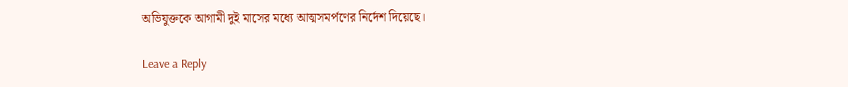অভিযুক্তকে আগামী দুই মাসের মধ্যে আত্মসমর্পণের নির্দেশ দিয়েছে।

Leave a Reply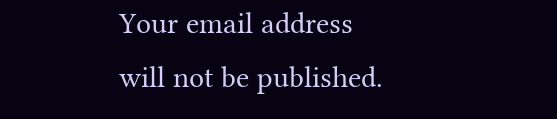Your email address will not be published.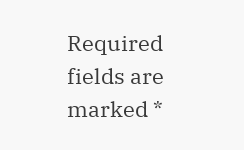Required fields are marked *